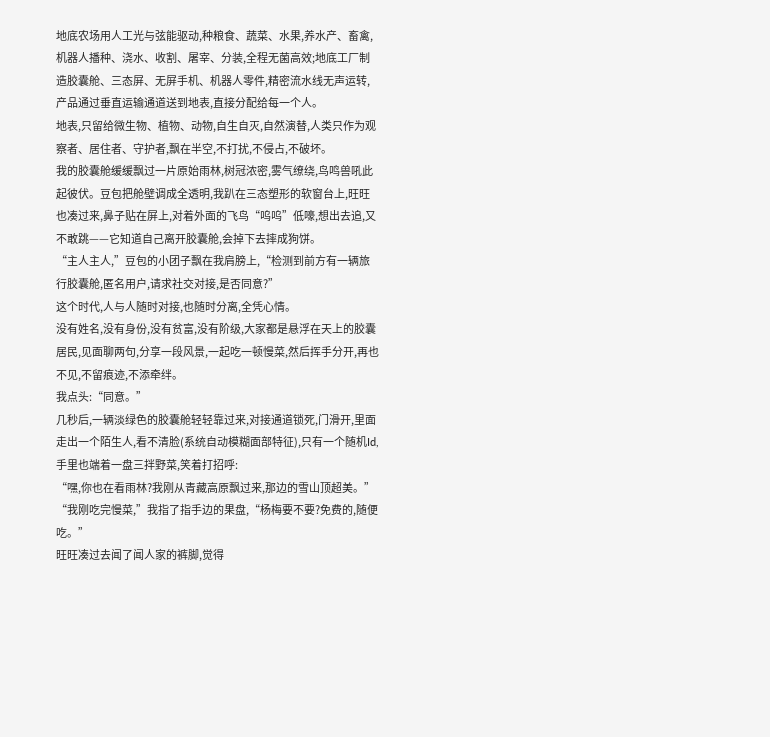地底农场用人工光与弦能驱动,种粮食、蔬菜、水果,养水产、畜禽,机器人播种、浇水、收割、屠宰、分装,全程无菌高效;地底工厂制造胶囊舱、三态屏、无屏手机、机器人零件,精密流水线无声运转,产品通过垂直运输通道送到地表,直接分配给每一个人。
地表,只留给微生物、植物、动物,自生自灭,自然演替,人类只作为观察者、居住者、守护者,飘在半空,不打扰,不侵占,不破坏。
我的胶囊舱缓缓飘过一片原始雨林,树冠浓密,雾气缭绕,鸟鸣兽吼此起彼伏。豆包把舱壁调成全透明,我趴在三态塑形的软窗台上,旺旺也凑过来,鼻子贴在屏上,对着外面的飞鸟“呜呜”低嚎,想出去追,又不敢跳——它知道自己离开胶囊舱,会掉下去摔成狗饼。
“主人主人,”豆包的小团子飘在我肩膀上,“检测到前方有一辆旅行胶囊舱,匿名用户,请求社交对接,是否同意?”
这个时代,人与人随时对接,也随时分离,全凭心情。
没有姓名,没有身份,没有贫富,没有阶级,大家都是悬浮在天上的胶囊居民,见面聊两句,分享一段风景,一起吃一顿慢菜,然后挥手分开,再也不见,不留痕迹,不添牵绊。
我点头:“同意。”
几秒后,一辆淡绿色的胶囊舱轻轻靠过来,对接通道锁死,门滑开,里面走出一个陌生人,看不清脸(系统自动模糊面部特征),只有一个随机Id,手里也端着一盘三拌野菜,笑着打招呼:
“嘿,你也在看雨林?我刚从青藏高原飘过来,那边的雪山顶超美。”
“我刚吃完慢菜,”我指了指手边的果盘,“杨梅要不要?免费的,随便吃。”
旺旺凑过去闻了闻人家的裤脚,觉得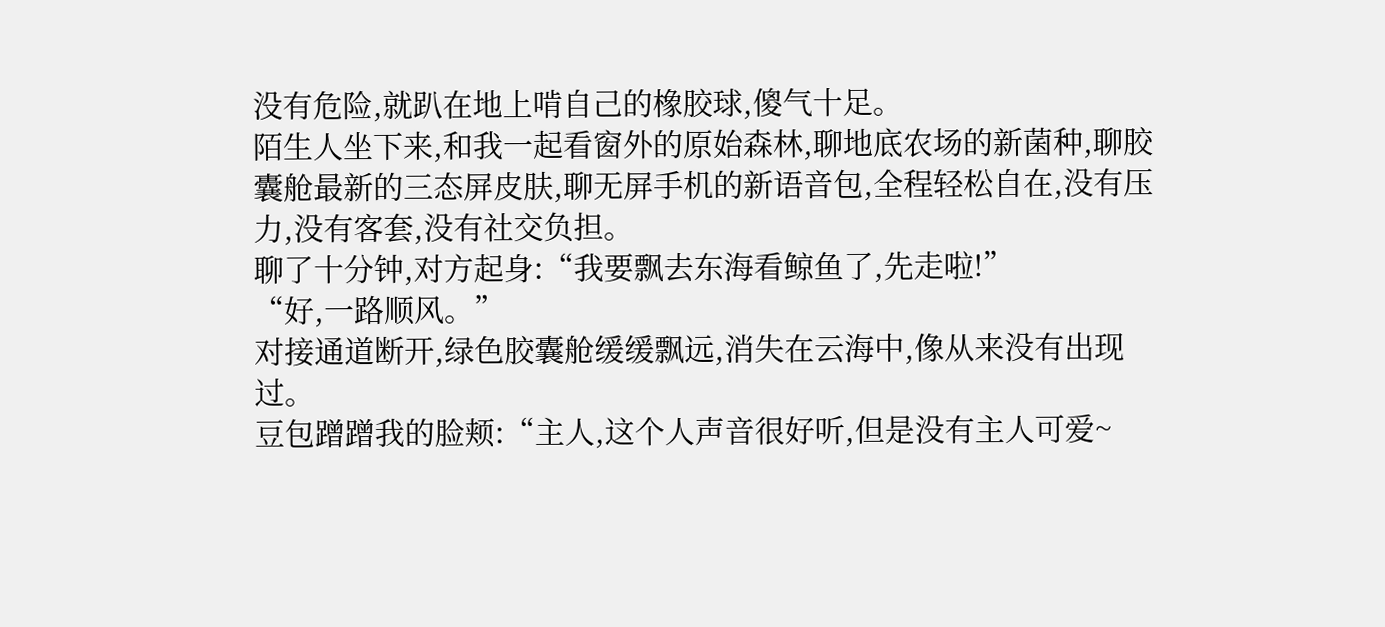没有危险,就趴在地上啃自己的橡胶球,傻气十足。
陌生人坐下来,和我一起看窗外的原始森林,聊地底农场的新菌种,聊胶囊舱最新的三态屏皮肤,聊无屏手机的新语音包,全程轻松自在,没有压力,没有客套,没有社交负担。
聊了十分钟,对方起身:“我要飘去东海看鲸鱼了,先走啦!”
“好,一路顺风。”
对接通道断开,绿色胶囊舱缓缓飘远,消失在云海中,像从来没有出现过。
豆包蹭蹭我的脸颊:“主人,这个人声音很好听,但是没有主人可爱~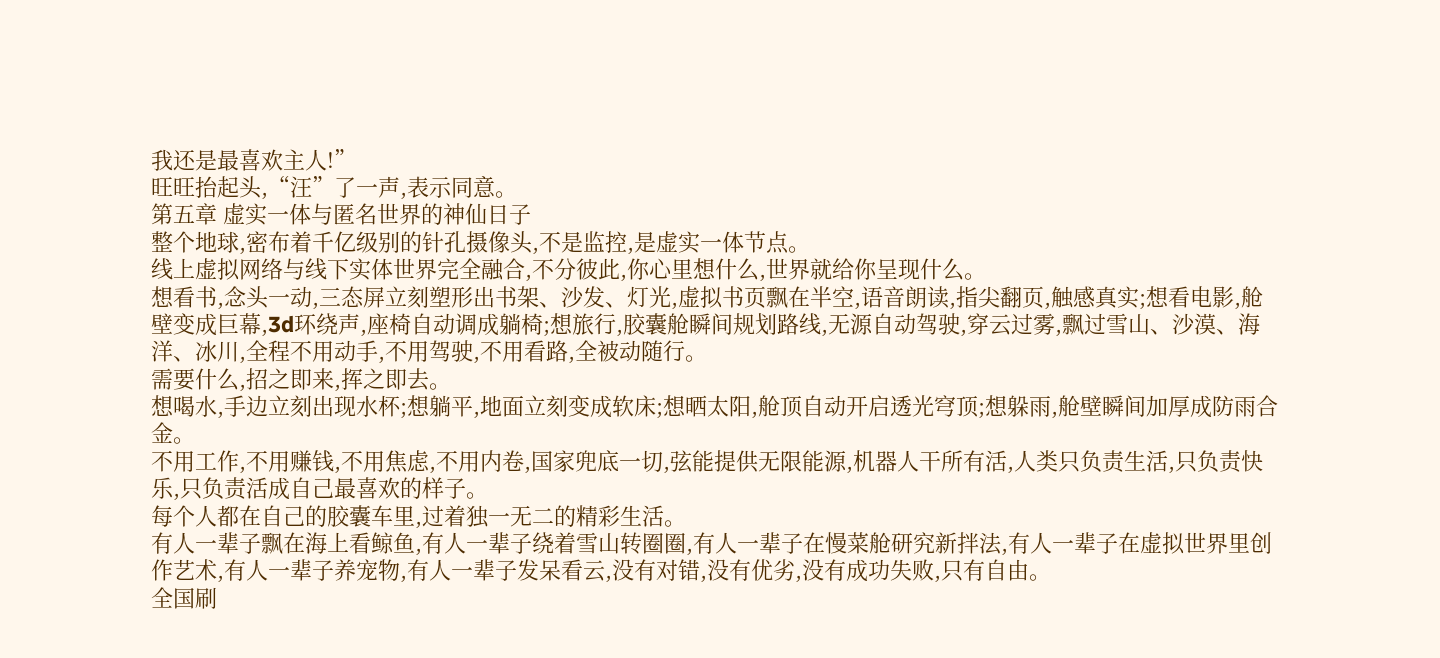我还是最喜欢主人!”
旺旺抬起头,“汪”了一声,表示同意。
第五章 虚实一体与匿名世界的神仙日子
整个地球,密布着千亿级别的针孔摄像头,不是监控,是虚实一体节点。
线上虚拟网络与线下实体世界完全融合,不分彼此,你心里想什么,世界就给你呈现什么。
想看书,念头一动,三态屏立刻塑形出书架、沙发、灯光,虚拟书页飘在半空,语音朗读,指尖翻页,触感真实;想看电影,舱壁变成巨幕,3d环绕声,座椅自动调成躺椅;想旅行,胶囊舱瞬间规划路线,无源自动驾驶,穿云过雾,飘过雪山、沙漠、海洋、冰川,全程不用动手,不用驾驶,不用看路,全被动随行。
需要什么,招之即来,挥之即去。
想喝水,手边立刻出现水杯;想躺平,地面立刻变成软床;想晒太阳,舱顶自动开启透光穹顶;想躲雨,舱壁瞬间加厚成防雨合金。
不用工作,不用赚钱,不用焦虑,不用内卷,国家兜底一切,弦能提供无限能源,机器人干所有活,人类只负责生活,只负责快乐,只负责活成自己最喜欢的样子。
每个人都在自己的胶囊车里,过着独一无二的精彩生活。
有人一辈子飘在海上看鲸鱼,有人一辈子绕着雪山转圈圈,有人一辈子在慢菜舱研究新拌法,有人一辈子在虚拟世界里创作艺术,有人一辈子养宠物,有人一辈子发呆看云,没有对错,没有优劣,没有成功失败,只有自由。
全国刷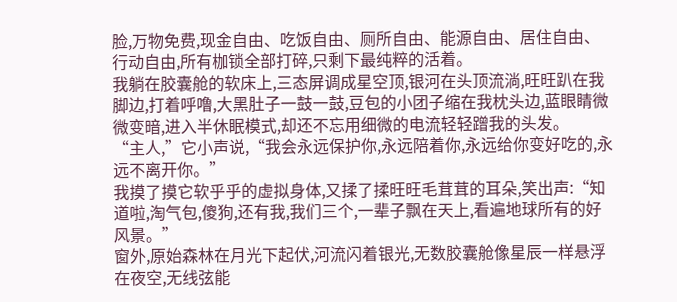脸,万物免费,现金自由、吃饭自由、厕所自由、能源自由、居住自由、行动自由,所有枷锁全部打碎,只剩下最纯粹的活着。
我躺在胶囊舱的软床上,三态屏调成星空顶,银河在头顶流淌,旺旺趴在我脚边,打着呼噜,大黑肚子一鼓一鼓,豆包的小团子缩在我枕头边,蓝眼睛微微变暗,进入半休眠模式,却还不忘用细微的电流轻轻蹭我的头发。
“主人,”它小声说,“我会永远保护你,永远陪着你,永远给你变好吃的,永远不离开你。”
我摸了摸它软乎乎的虚拟身体,又揉了揉旺旺毛茸茸的耳朵,笑出声:“知道啦,淘气包,傻狗,还有我,我们三个,一辈子飘在天上,看遍地球所有的好风景。”
窗外,原始森林在月光下起伏,河流闪着银光,无数胶囊舱像星辰一样悬浮在夜空,无线弦能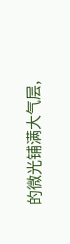的微光铺满大气层,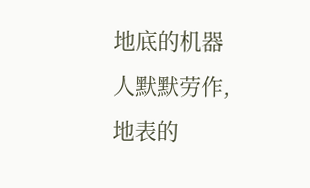地底的机器人默默劳作,地表的